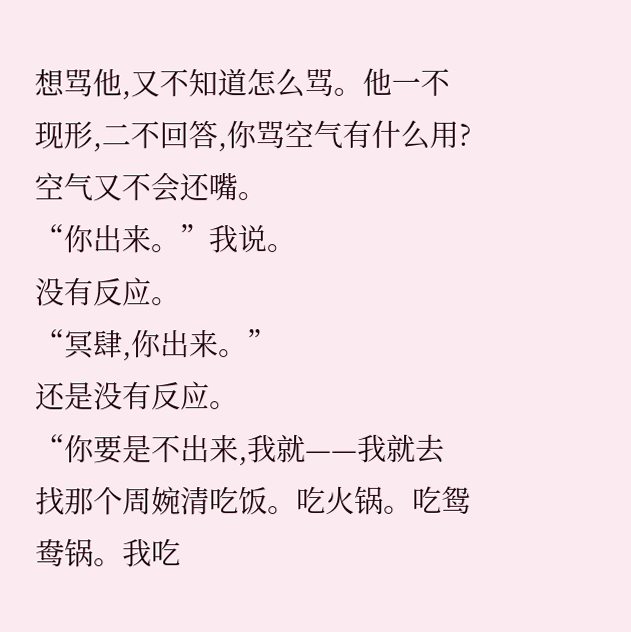想骂他,又不知道怎么骂。他一不现形,二不回答,你骂空气有什么用?空气又不会还嘴。
“你出来。”我说。
没有反应。
“冥肆,你出来。”
还是没有反应。
“你要是不出来,我就——我就去找那个周婉清吃饭。吃火锅。吃鸳鸯锅。我吃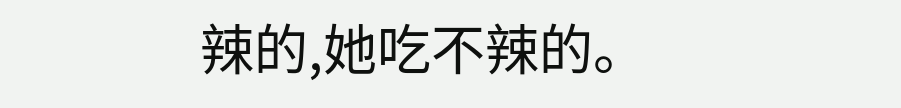辣的,她吃不辣的。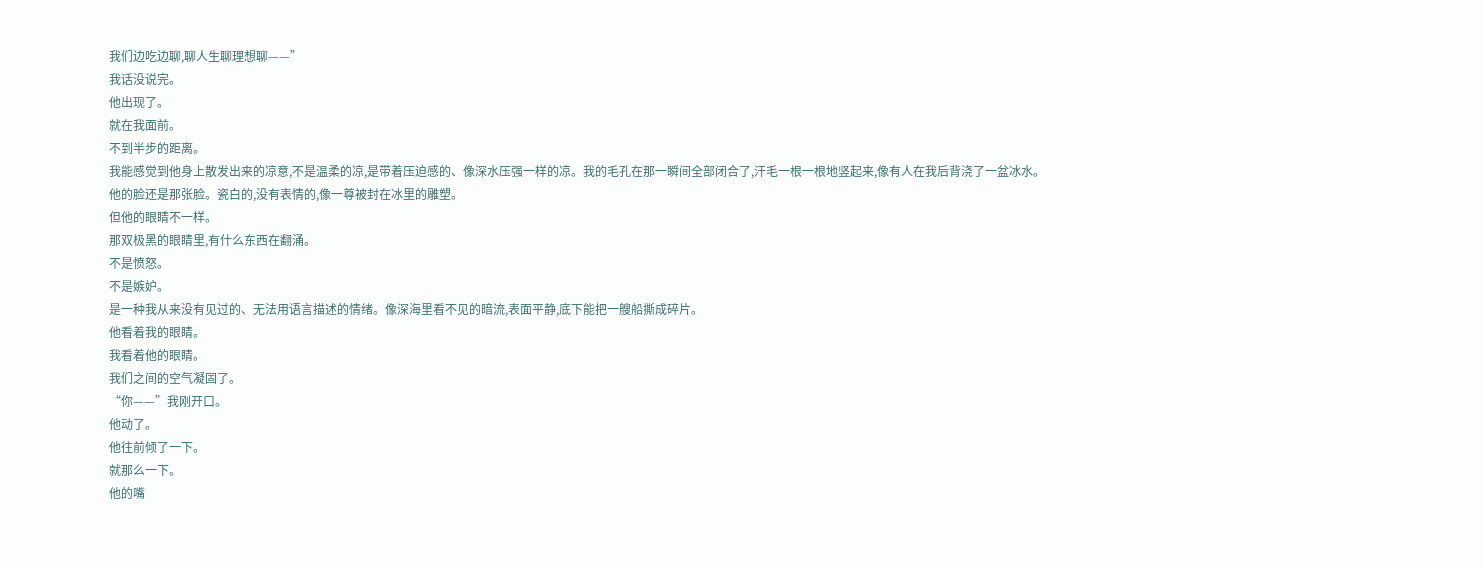我们边吃边聊,聊人生聊理想聊——”
我话没说完。
他出现了。
就在我面前。
不到半步的距离。
我能感觉到他身上散发出来的凉意,不是温柔的凉,是带着压迫感的、像深水压强一样的凉。我的毛孔在那一瞬间全部闭合了,汗毛一根一根地竖起来,像有人在我后背浇了一盆冰水。
他的脸还是那张脸。瓷白的,没有表情的,像一尊被封在冰里的雕塑。
但他的眼睛不一样。
那双极黑的眼睛里,有什么东西在翻涌。
不是愤怒。
不是嫉妒。
是一种我从来没有见过的、无法用语言描述的情绪。像深海里看不见的暗流,表面平静,底下能把一艘船撕成碎片。
他看着我的眼睛。
我看着他的眼睛。
我们之间的空气凝固了。
“你——”我刚开口。
他动了。
他往前倾了一下。
就那么一下。
他的嘴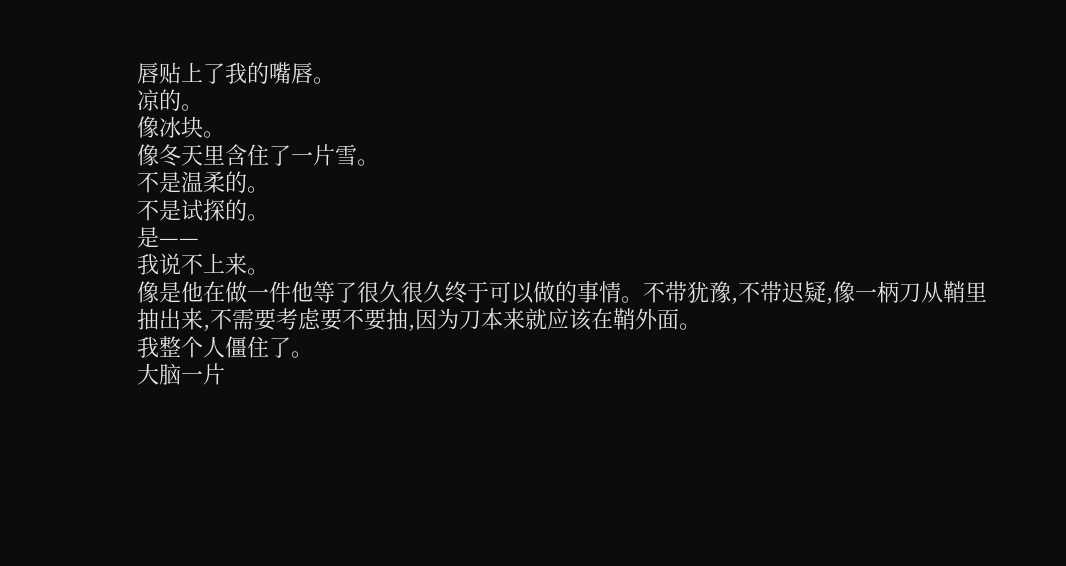唇贴上了我的嘴唇。
凉的。
像冰块。
像冬天里含住了一片雪。
不是温柔的。
不是试探的。
是——
我说不上来。
像是他在做一件他等了很久很久终于可以做的事情。不带犹豫,不带迟疑,像一柄刀从鞘里抽出来,不需要考虑要不要抽,因为刀本来就应该在鞘外面。
我整个人僵住了。
大脑一片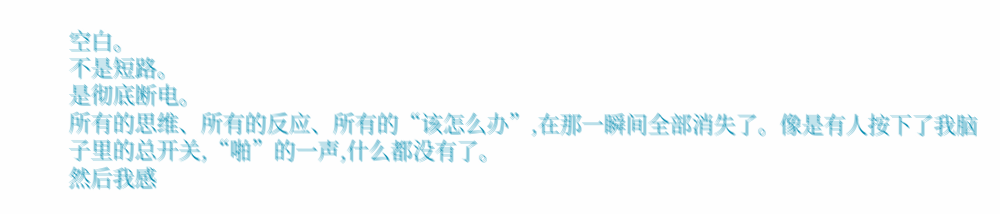空白。
不是短路。
是彻底断电。
所有的思维、所有的反应、所有的“该怎么办”,在那一瞬间全部消失了。像是有人按下了我脑子里的总开关,“啪”的一声,什么都没有了。
然后我感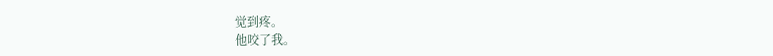觉到疼。
他咬了我。